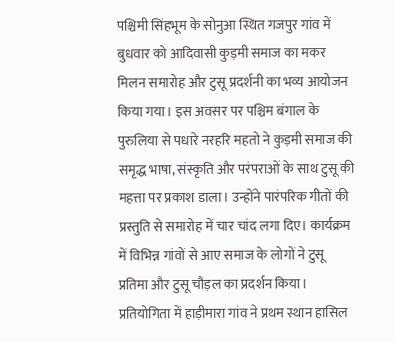पश्चिमी सिंहभूम के सोनुआ स्थित गजपुर गांव में बुधवार को आदिवासी कुड़मी समाज का मकर मिलन समारोह और टुसू प्रदर्शनी का भव्य आयोजन किया गया। इस अवसर पर पश्चिम बंगाल के पुरुलिया से पधारे नरहरि महतो ने कुड़मी समाज की समृद्ध भाषा, संस्कृति और परंपराओं के साथ टुसू की महत्ता पर प्रकाश डाला। उन्होंने पारंपरिक गीतों की प्रस्तुति से समारोह में चार चांद लगा दिए। कार्यक्रम में विभिन्न गांवों से आए समाज के लोगों ने टुसू प्रतिमा और टुसू चौड़ल का प्रदर्शन किया। प्रतियोगिता में हाड़ीमारा गांव ने प्रथम स्थान हासिल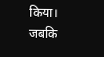किया। जबकि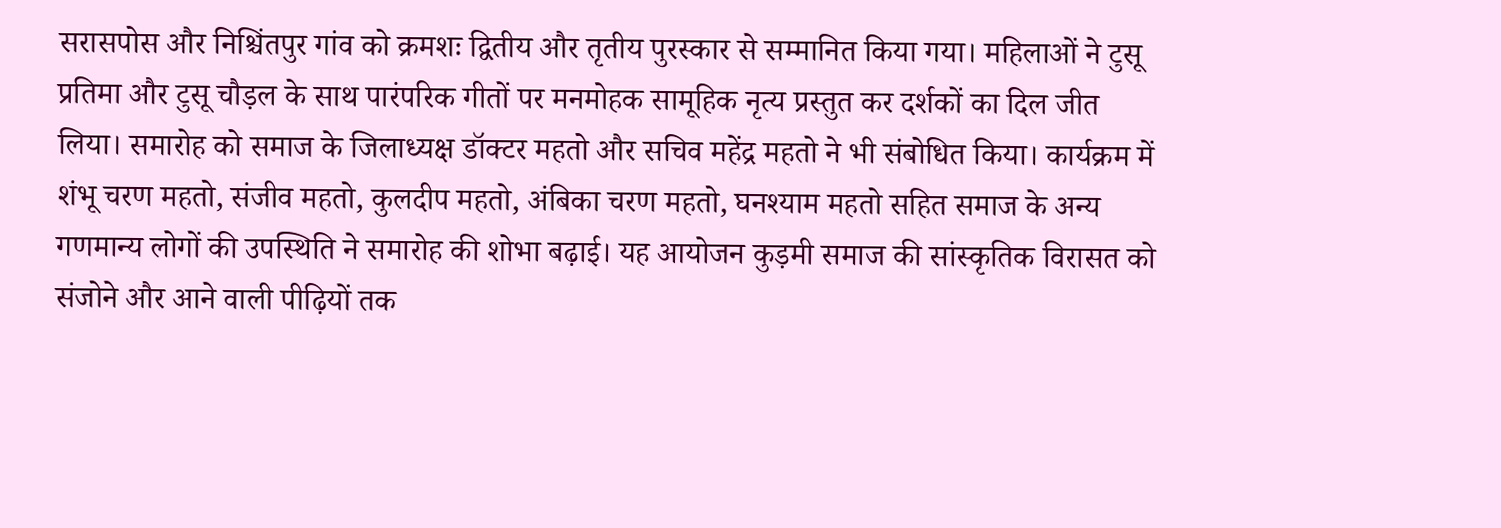सरासपोस और निश्चिंतपुर गांव को क्रमशः द्वितीय और तृतीय पुरस्कार से सम्मानित किया गया। महिलाओं ने टुसू प्रतिमा और टुसू चौड़ल के साथ पारंपरिक गीतों पर मनमोहक सामूहिक नृत्य प्रस्तुत कर दर्शकों का दिल जीत लिया। समारोह को समाज के जिलाध्यक्ष डॉक्टर महतो और सचिव महेंद्र महतो ने भी संबोधित किया। कार्यक्रम में शंभू चरण महतो, संजीव महतो, कुलदीप महतो, अंबिका चरण महतो, घनश्याम महतो सहित समाज के अन्य गणमान्य लोगों की उपस्थिति ने समारोह की शोभा बढ़ाई। यह आयोजन कुड़मी समाज की सांस्कृतिक विरासत को संजोने और आने वाली पीढ़ियों तक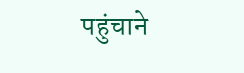पहुंचाने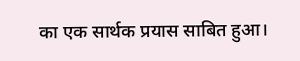का एक सार्थक प्रयास साबित हुआ।